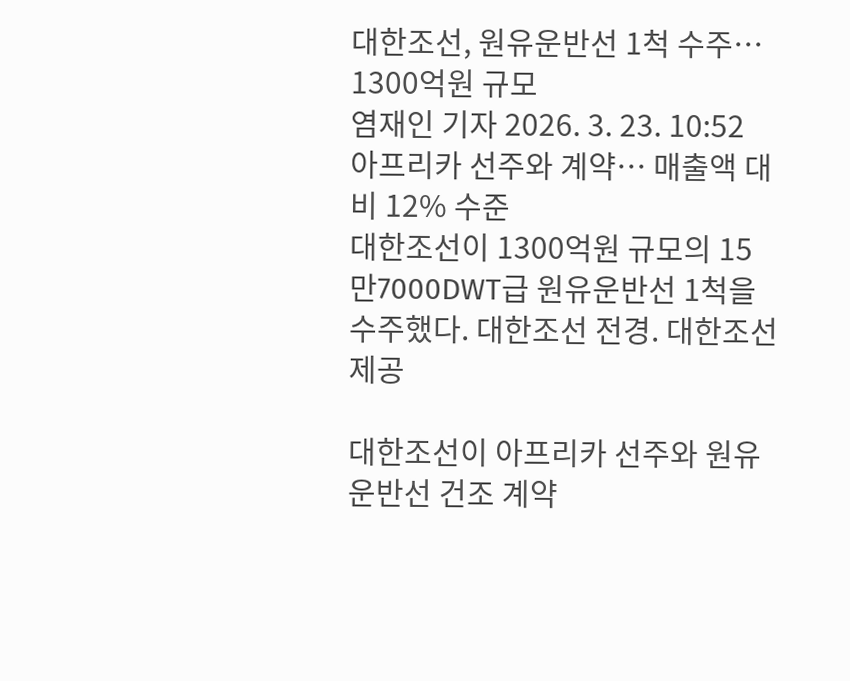대한조선, 원유운반선 1척 수주… 1300억원 규모
염재인 기자 2026. 3. 23. 10:52
아프리카 선주와 계약… 매출액 대비 12% 수준
대한조선이 1300억원 규모의 15만7000DWT급 원유운반선 1척을 수주했다. 대한조선 전경. 대한조선 제공

대한조선이 아프리카 선주와 원유운반선 건조 계약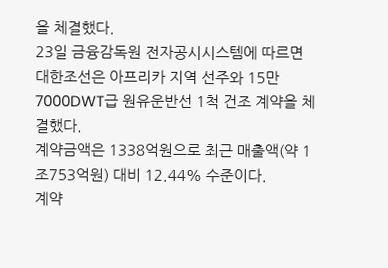을 체결했다.
23일 금융감독원 전자공시시스템에 따르면 대한조선은 아프리카 지역 선주와 15만7000DWT급 원유운반선 1척 건조 계약을 체결했다.
계약금액은 1338억원으로 최근 매출액(약 1조753억원) 대비 12.44% 수준이다.
계약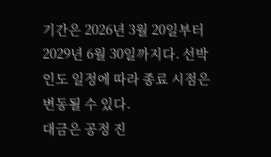기간은 2026년 3월 20일부터 2029년 6월 30일까지다. 선박 인도 일정에 따라 종료 시점은 변동될 수 있다.
대금은 공정 진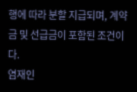행에 따라 분할 지급되며, 계약금 및 선급금이 포함된 조건이다.
염재인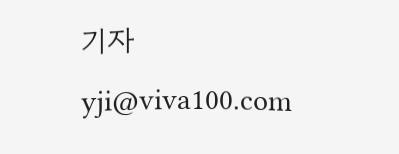기자 yji@viva100.com